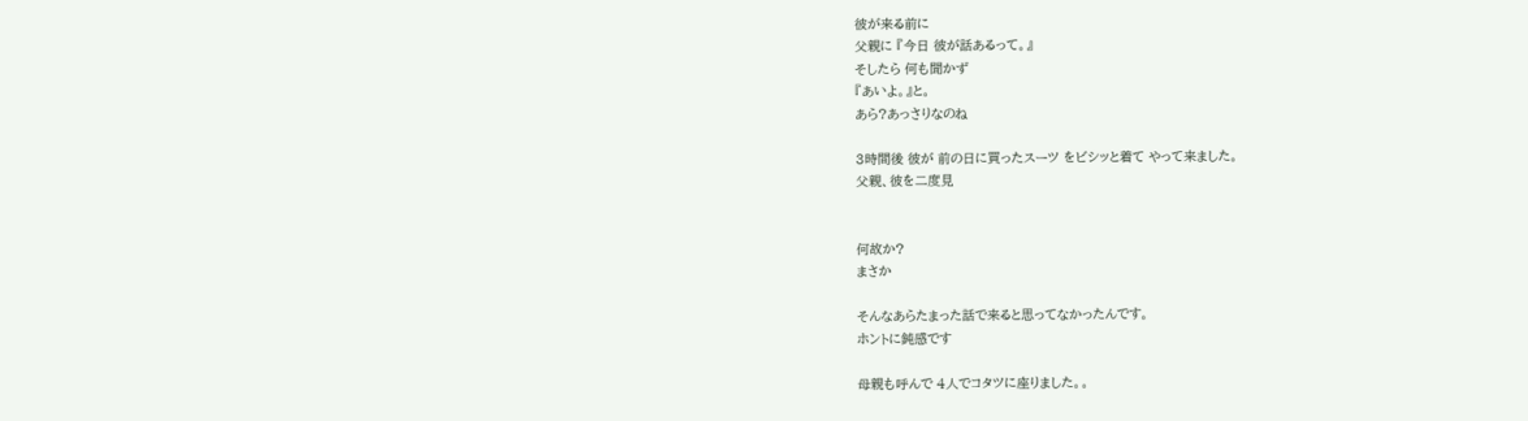彼が来る前に
父親に 『今日 彼が話あるって。』
そしたら 何も聞かず
『あいよ。』と。
あら?あっさりなのね

3時間後 彼が 前の日に買ったスーツ をビシッと着て やって来ました。
父親、彼を二度見


何故か?
まさか

そんなあらたまった話で来ると思ってなかったんです。
ホントに鈍感です

母親も呼んで 4人でコタツに座りました。。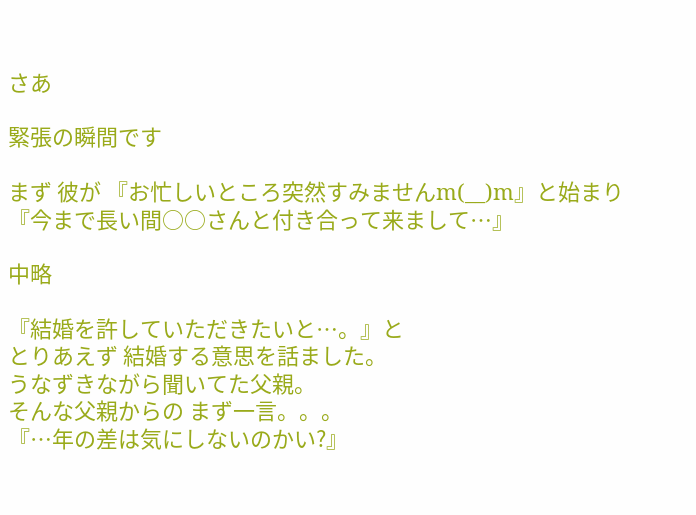さあ

緊張の瞬間です

まず 彼が 『お忙しいところ突然すみませんm(__)m』と始まり
『今まで長い間○○さんと付き合って来まして…』

中略

『結婚を許していただきたいと…。』と
とりあえず 結婚する意思を話ました。
うなずきながら聞いてた父親。
そんな父親からの まず一言。。。
『…年の差は気にしないのかい?』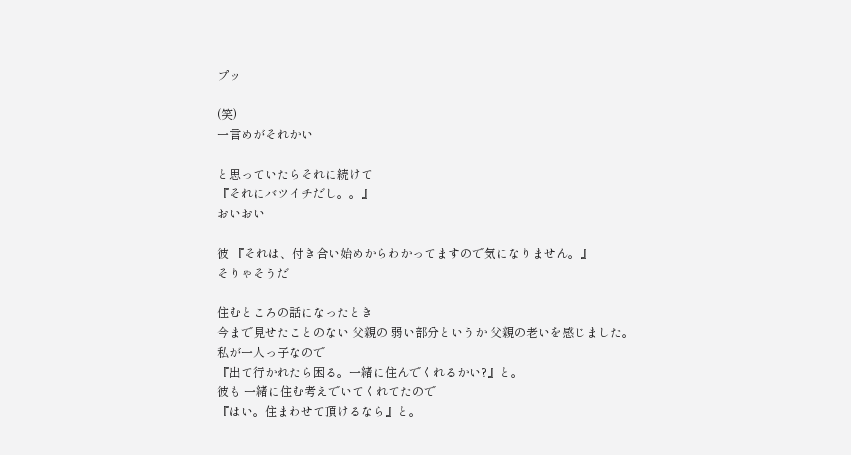プッ

(笑)
一言めがそれかい

と思っていたらそれに続けて
『それにバツイチだし。。』
おいおい

彼 『それは、付き合い始めからわかってますので気になりません。』
そりゃそうだ

住むところの話になったとき
今まで見せたことのない 父親の 弱い部分というか 父親の老いを感じました。
私が一人っ子なので
『出て行かれたら困る。一緒に住んでくれるかい?』と。
彼も 一緒に住む考えでいてくれてたので
『はい。住まわせて頂けるなら』と。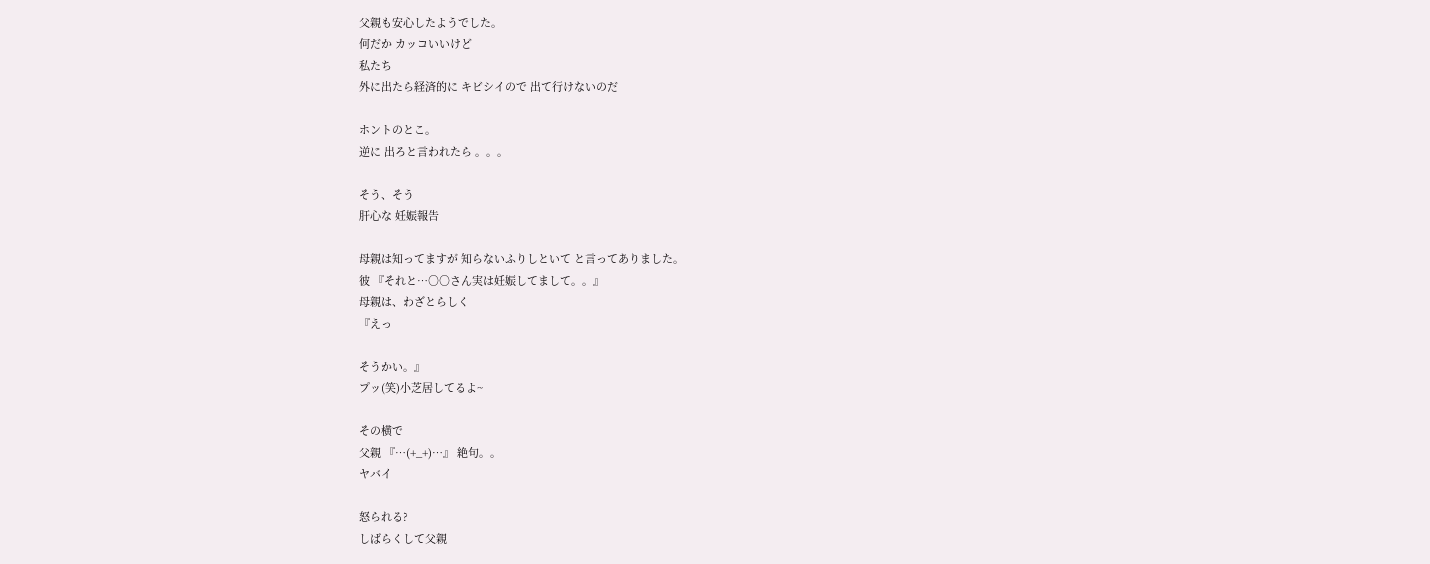父親も安心したようでした。
何だか カッコいいけど
私たち
外に出たら経済的に キビシイので 出て行けないのだ

ホントのとこ。
逆に 出ろと言われたら 。。。

そう、そう
肝心な 妊娠報告

母親は知ってますが 知らないふりしといて と言ってありました。
彼 『それと…○○さん実は妊娠してまして。。』
母親は、わざとらしく
『えっ

そうかい。』
プッ(笑)小芝居してるよ~

その横で
父親 『…(+_+)…』 絶句。。
ヤバイ

怒られる?
しばらくして父親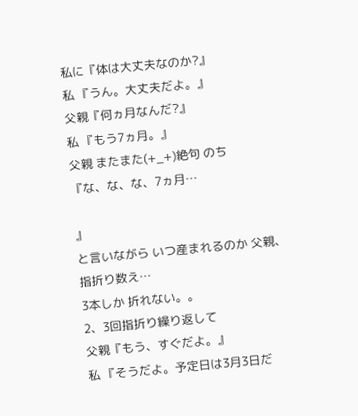私に『体は大丈夫なのか?』
私 『うん。大丈夫だよ。』
父親『何ヵ月なんだ?』
私 『もう7ヵ月。』
父親 またまた(+_+)絶句 のち
『な、な、な、7ヵ月…

』
と言いながら いつ産まれるのか 父親、指折り数え…
3本しか 折れない。。
2、3回指折り繰り返して
父親『もう、すぐだよ。』
私 『そうだよ。予定日は3月3日だ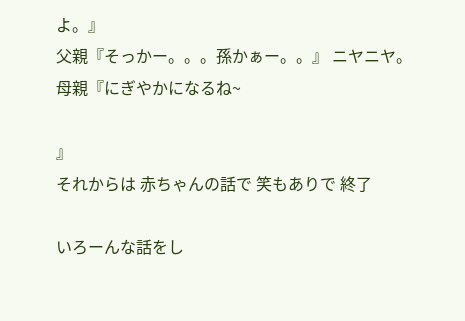よ。』
父親『そっかー。。。孫かぁー。。』 ニヤニヤ。
母親『にぎやかになるね~

』
それからは 赤ちゃんの話で 笑もありで 終了

いろーんな話をし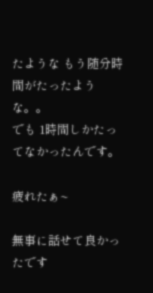たような もう随分時間がたったような。。
でも 1時間しかたってなかったんです。

疲れたぁ~

無事に話せて良かったです